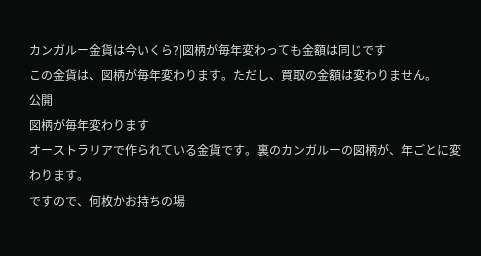カンガルー金貨は今いくら?|図柄が毎年変わっても金額は同じです
この金貨は、図柄が毎年変わります。ただし、買取の金額は変わりません。
公開
図柄が毎年変わります
オーストラリアで作られている金貨です。裏のカンガルーの図柄が、年ごとに変わります。
ですので、何枚かお持ちの場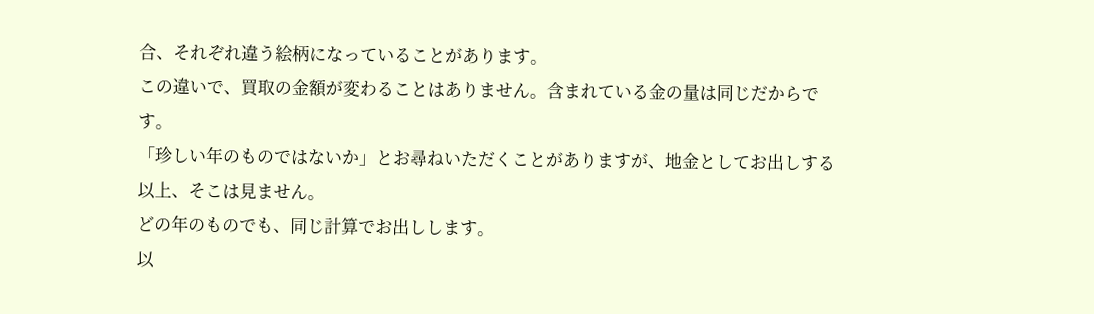合、それぞれ違う絵柄になっていることがあります。
この違いで、買取の金額が変わることはありません。含まれている金の量は同じだからです。
「珍しい年のものではないか」とお尋ねいただくことがありますが、地金としてお出しする以上、そこは見ません。
どの年のものでも、同じ計算でお出しします。
以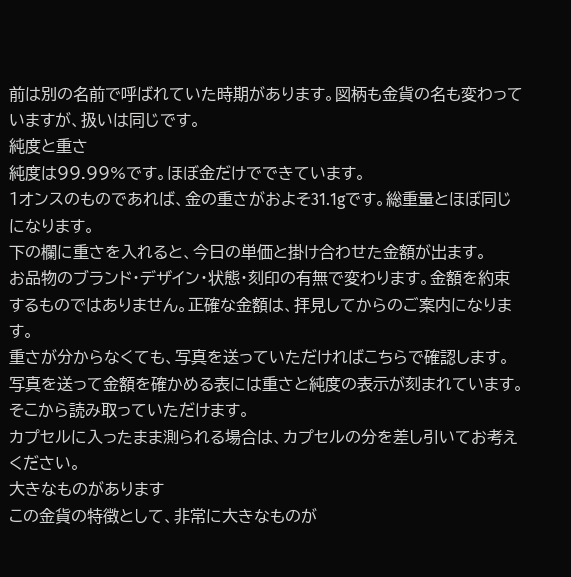前は別の名前で呼ばれていた時期があります。図柄も金貨の名も変わっていますが、扱いは同じです。
純度と重さ
純度は99.99%です。ほぼ金だけでできています。
1オンスのものであれば、金の重さがおよそ31.1gです。総重量とほぼ同じになります。
下の欄に重さを入れると、今日の単価と掛け合わせた金額が出ます。
お品物のブランド・デザイン・状態・刻印の有無で変わります。金額を約束するものではありません。正確な金額は、拝見してからのご案内になります。
重さが分からなくても、写真を送っていただければこちらで確認します。
写真を送って金額を確かめる表には重さと純度の表示が刻まれています。そこから読み取っていただけます。
カプセルに入ったまま測られる場合は、カプセルの分を差し引いてお考えください。
大きなものがあります
この金貨の特徴として、非常に大きなものが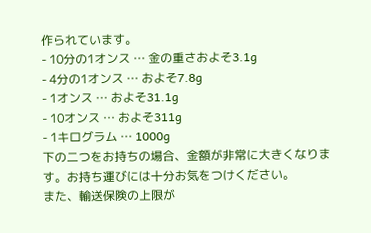作られています。
- 10分の1オンス … 金の重さおよそ3.1g
- 4分の1オンス … およそ7.8g
- 1オンス … およそ31.1g
- 10オンス … およそ311g
- 1キログラム … 1000g
下の二つをお持ちの場合、金額が非常に大きくなります。お持ち運びには十分お気をつけください。
また、輸送保険の上限が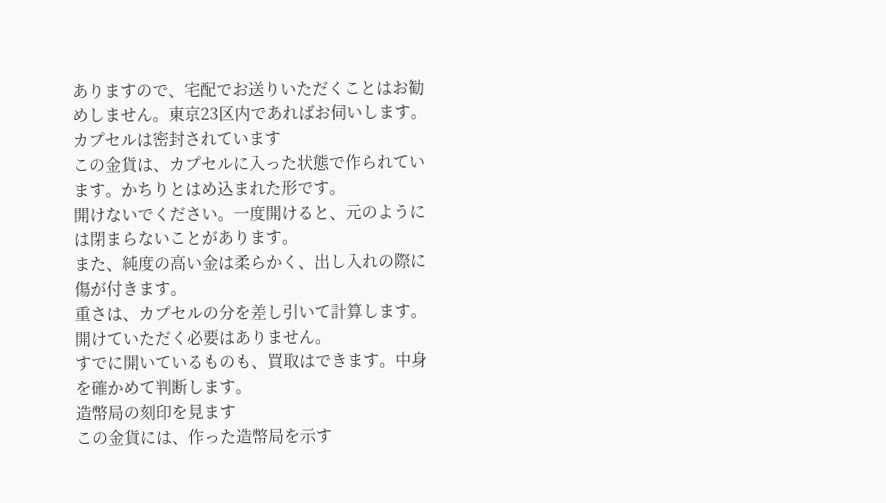ありますので、宅配でお送りいただくことはお勧めしません。東京23区内であればお伺いします。
カプセルは密封されています
この金貨は、カプセルに入った状態で作られています。かちりとはめ込まれた形です。
開けないでください。一度開けると、元のようには閉まらないことがあります。
また、純度の高い金は柔らかく、出し入れの際に傷が付きます。
重さは、カプセルの分を差し引いて計算します。開けていただく必要はありません。
すでに開いているものも、買取はできます。中身を確かめて判断します。
造幣局の刻印を見ます
この金貨には、作った造幣局を示す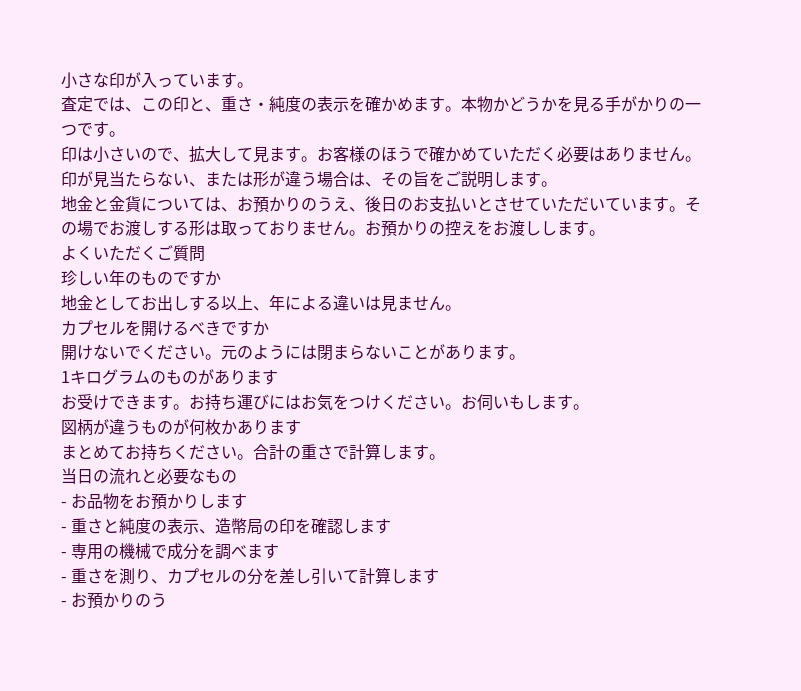小さな印が入っています。
査定では、この印と、重さ・純度の表示を確かめます。本物かどうかを見る手がかりの一つです。
印は小さいので、拡大して見ます。お客様のほうで確かめていただく必要はありません。
印が見当たらない、または形が違う場合は、その旨をご説明します。
地金と金貨については、お預かりのうえ、後日のお支払いとさせていただいています。その場でお渡しする形は取っておりません。お預かりの控えをお渡しします。
よくいただくご質問
珍しい年のものですか
地金としてお出しする以上、年による違いは見ません。
カプセルを開けるべきですか
開けないでください。元のようには閉まらないことがあります。
1キログラムのものがあります
お受けできます。お持ち運びにはお気をつけください。お伺いもします。
図柄が違うものが何枚かあります
まとめてお持ちください。合計の重さで計算します。
当日の流れと必要なもの
- お品物をお預かりします
- 重さと純度の表示、造幣局の印を確認します
- 専用の機械で成分を調べます
- 重さを測り、カプセルの分を差し引いて計算します
- お預かりのう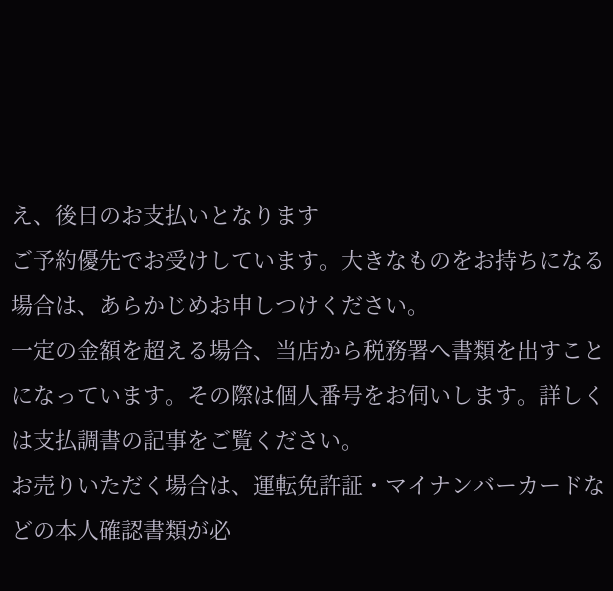え、後日のお支払いとなります
ご予約優先でお受けしています。大きなものをお持ちになる場合は、あらかじめお申しつけください。
一定の金額を超える場合、当店から税務署へ書類を出すことになっています。その際は個人番号をお伺いします。詳しくは支払調書の記事をご覧ください。
お売りいただく場合は、運転免許証・マイナンバーカードなどの本人確認書類が必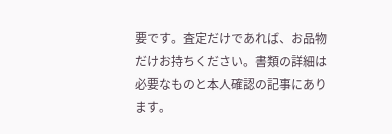要です。査定だけであれば、お品物だけお持ちください。書類の詳細は必要なものと本人確認の記事にあります。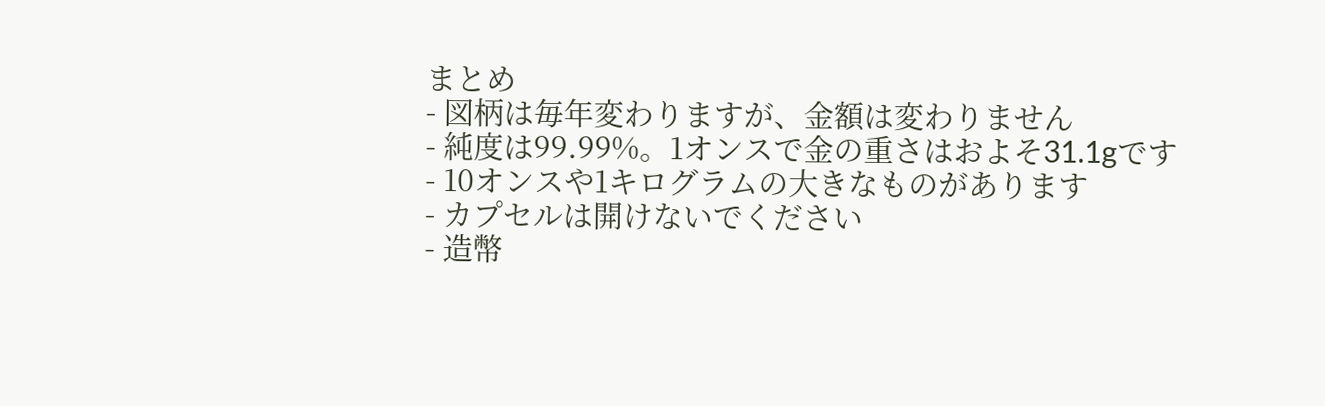まとめ
- 図柄は毎年変わりますが、金額は変わりません
- 純度は99.99%。1オンスで金の重さはおよそ31.1gです
- 10オンスや1キログラムの大きなものがあります
- カプセルは開けないでください
- 造幣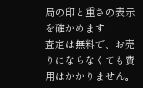局の印と重さの表示を確かめます
査定は無料で、お売りにならなくても費用はかかりません。